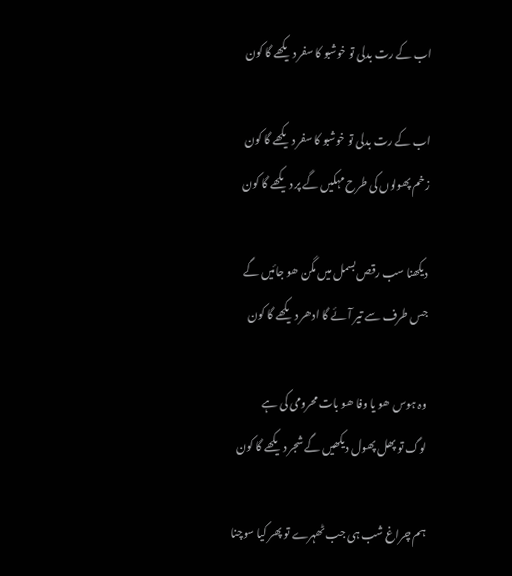اب کے رت بدلی تو خوشبو کا سفر دیکھے گا کون

اب کے رت بدلی تو خوشبو کا سفر دیکھے گا کون
زخم پھولوں کی طرح مہکیں گے پر دیکھے گا کون

دیکھنا سب رقص بسمل میں مگن ھو جائیں گے
جس طرف سے تیر آئے گا ادھر دیکھے گا کون

وہ ہوس ھو یا وفا ھو بات محرومی کی ہے
لوگ تو پھل پھول دیکھیں گے شجر دیکھے گا کون

ہم چراغ شب ہی جب ٹھہرے تو پھر کیا سوچنا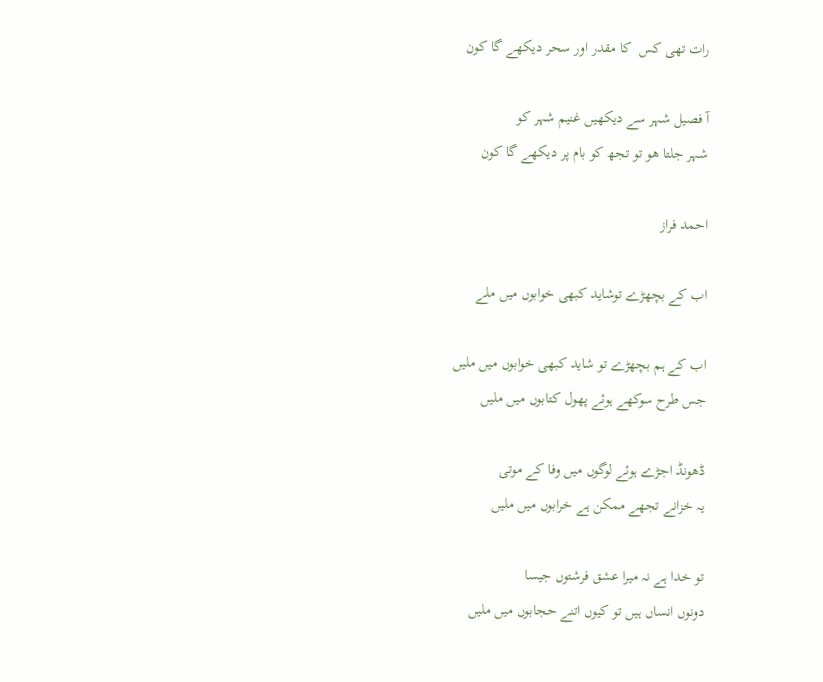رات تھی کس  کا مقدر اور سحر دیکھے گا کون

آ فصیل شہر سے دیکھیں غنیم شہر کو
شہر جلتا ھو تو تجھ کو بام پر دیکھے گا کون

احمد فراز

اب کے بچھڑے توشاید کبھی خوابوں میں ملے

اب کے ہم بچھڑے تو شاید کبھی خوابوں میں ملیں
جس طرح سوکھے ہوئے پھول کتابوں میں ملیں

ڈھونڈ اجڑے ہوئے لوگوں میں وفا کے موتی
یہ خزانے تجھے ممکن ہے خرابوں میں ملیں

تو خدا ہے نہ میرا عشق فرشتوں جیسا
دونوں انساں ہیں تو کیوں اتنے حجابوں میں ملیں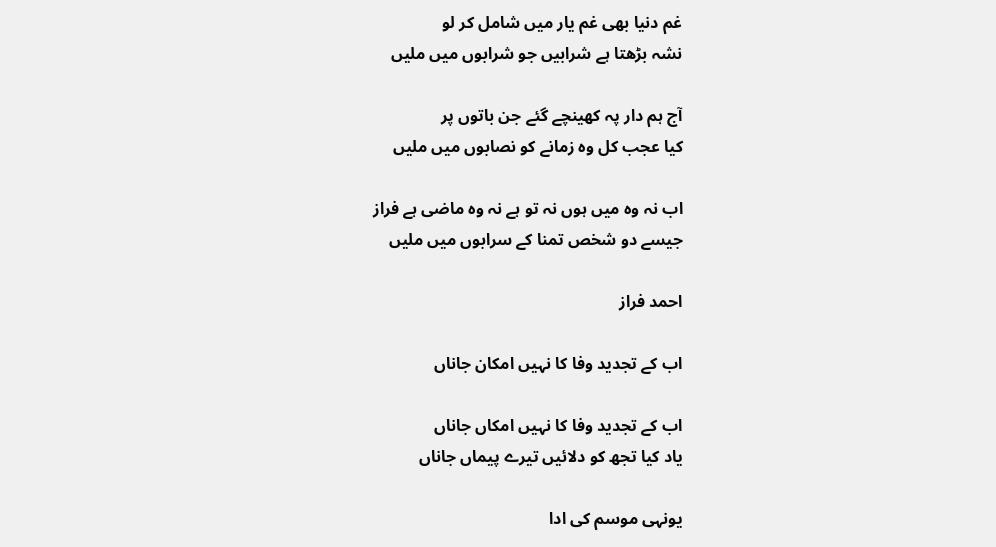غم دنیا بھی غم یار میں شامل کر لو
نشہ بڑھتا ہے شرابیں جو شرابوں میں ملیں

آج ہم دار پہ کھینچے گئے جن باتوں پر
کیا عجب کل وہ زمانے کو نصابوں میں ملیں

اب نہ وہ میں ہوں نہ تو ہے نہ وہ ماضی ہے فراز
جیسے دو شخص تمنا کے سرابوں میں ملیں

احمد فراز

اب کے تجدید وفا کا نہیں امکان جاناں

اب کے تجدید وفا کا نہیں امکاں جاناں
یاد کیا تجھ کو دلائیں تیرے پیماں جاناں

یونہی موسم کی ادا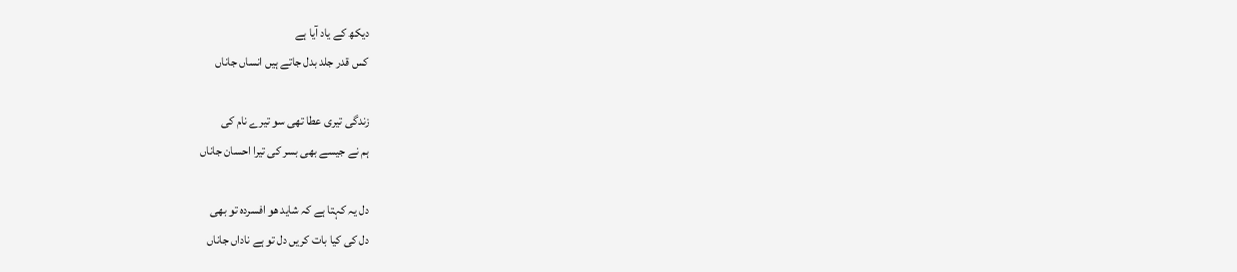دیکھ کے یاد آیا ہے
کس قدر جلد بدل جاتے ہیں انساں جاناں

زندگی تیری عطا تھی سو تیرے نام کی
ہم نے جیسے بھی بسر کی تیرا احسان جاناں

دل یہ کہتا ہے کہ شاید ھو افسردہ تو بھی
دل کی کیا بات کریں دل تو ہے ناداں جاناں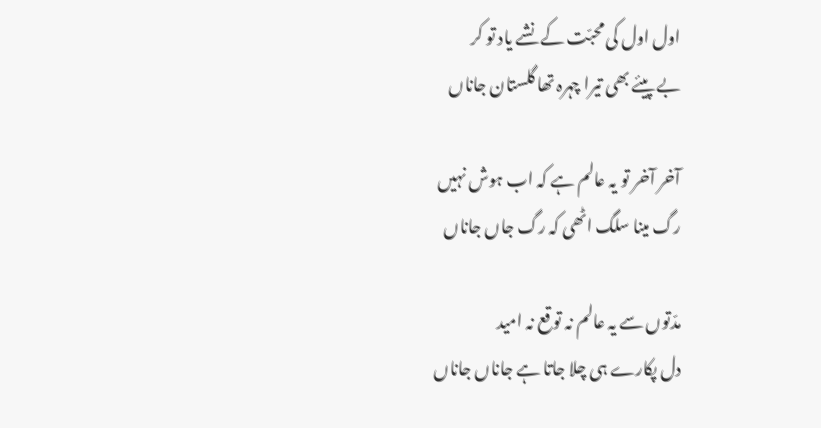اول اول کی محبّت کے نشے یاد تو کر
بے پیئے بھی تیرا چہرہ تھا گلستان جاناں

آخر آخر تو یہ عالم ہے کہ اب ہوش نہیں
رگ مینا سلگ اٹھی کہ رگ جاں جاناں

مدّتوں سے یہ عالم نہ توقع نہ امید
دل پکارے ہی چلا جاتا ہے جاناں جاناں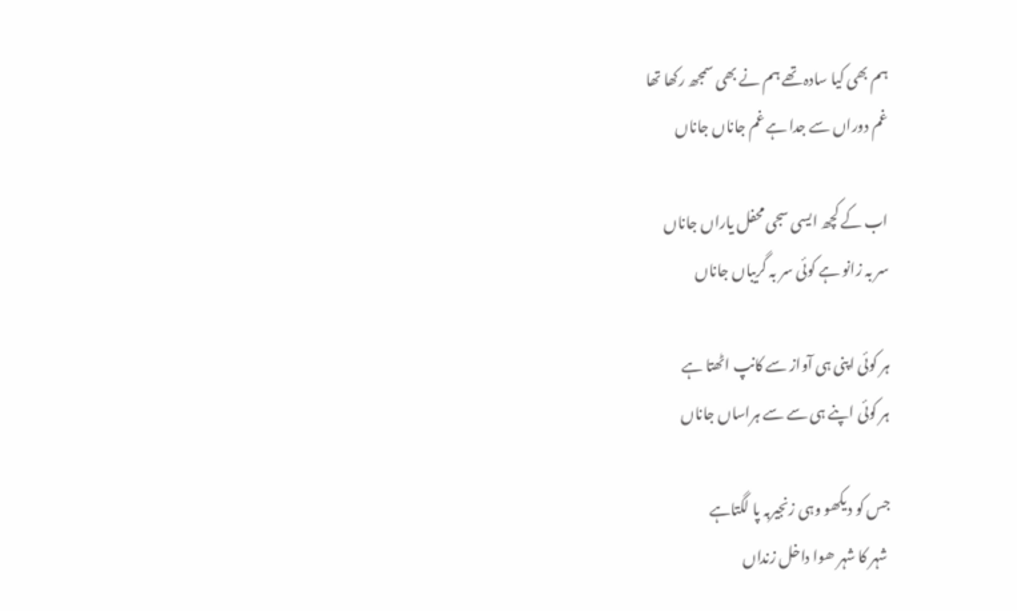ہم بھی کیا سادہ تھے ہم نے بھی سمجھ رکھا تھا
غم دوراں سے جدا ہے غم جاناں جاناں

اب کے کچھ ایسی سجی محفل یاراں جاناں
سر بہ زانو ہے کوئی سر بہ گریباں جاناں

ہر کوئی اپنی ہی آواز سے کانپ اٹھتا ہے
ہر کوئی اپنے ہی سے سے ہراساں جاناں

جس کو دیکھو وہی زنجیربہ پا لگتاہے
 شہر کا شہر ھوا داخل زنداں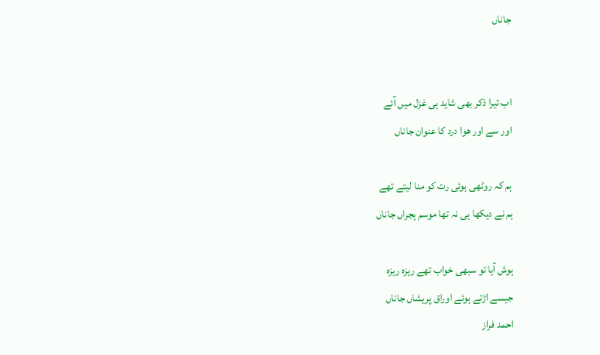جاناں


اب تیرا ذکر بھی شاید ہی غزل میں آئے
اور سے اور ھوا درد کا عنوان جاناں

ہم کہ روٹھی ہوئی رت کو منا لیتے تھے
ہم نے دیکھا ہی نہ تھا موسم ہجراں جاناں

ہوش آیا تو سبھی خواب تھے ریزہ ریزہ
جیسے اڑتے ہوئے اوراق پریشاں جاناں
احمد فراز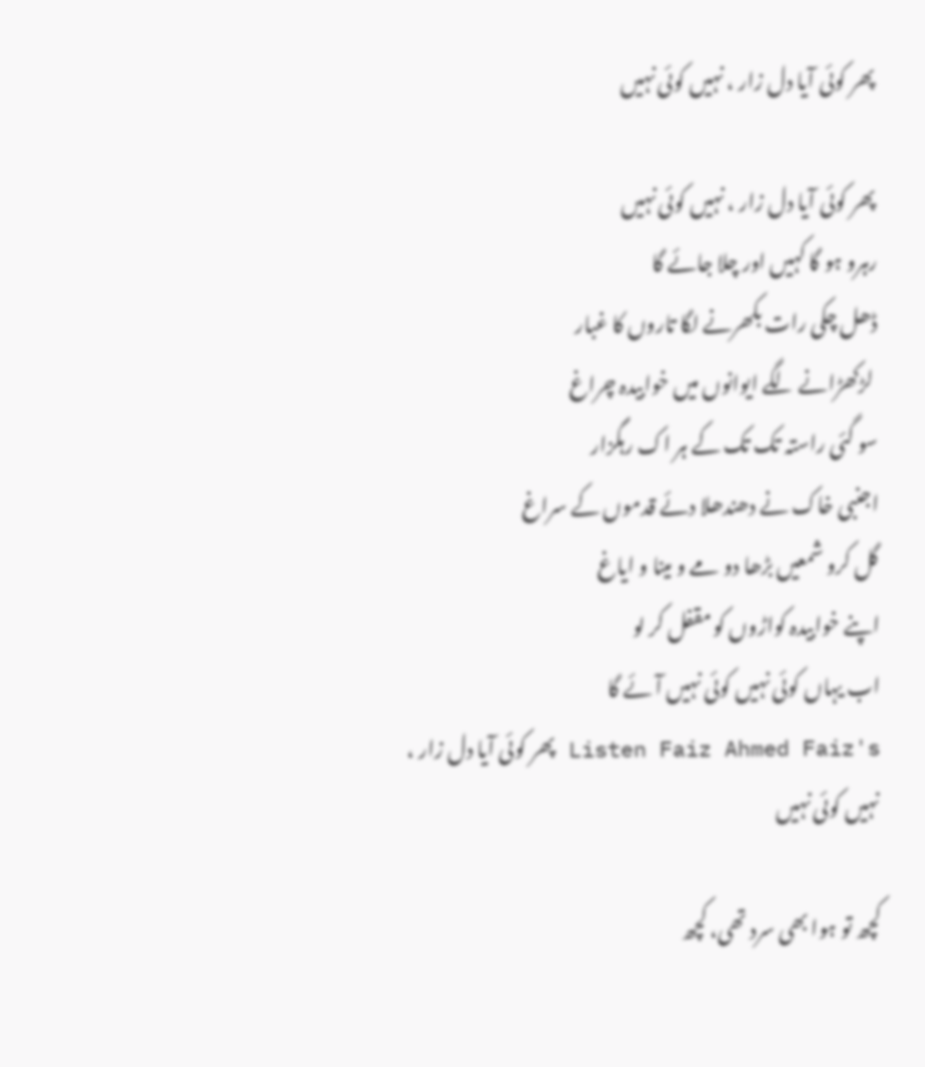پھر کوئی آیا دل زار ، نہیں کوئی نہیں

پھر کوئی آیا دل زار ، نہیں کوئی نہیں
رہرو ہو گا کہیں اور چلا جائے گا
ڈھل چکی رات بکھرنے لگا تاروں کا غبار
 لڑکھڑانے لگے ایوانوں میں خوابیدہ چراغ
سو گئی راستہ تک تک کے ہر اک رہگزار
اجنبی خاک نے دھندھلا دئے قدموں کے سراغ
گل کرو شمعیں بڑھا دو مے و مینا و ایاغ
اپنے خوابیدہ کواڑوں کو مقفل کر لو
اب یہاں کوئی نہیں کوئی نہیں آئے گا
Listen Faiz Ahmed Faiz's پھر کوئی آیا دل زار ، نہیں کوئی نہیں

کچھ تو ہوا بھی سرد تھی، کچھ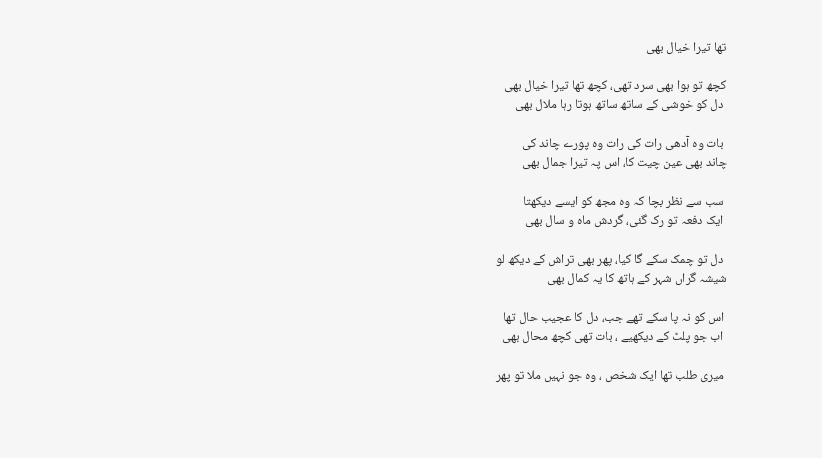تھا تیرا خیال بھی

کچھ تو ہوا بھی سرد تھی، کچھ تھا تیرا خیال بھی
 دل کو خوشی کے ساتھ ساتھ ہوتا رہا ملال بھی

 بات وہ آدھی رات کی رات وہ پورے چاند کی
چاند بھی عین چیت کا، اس پہ تیرا جمال بھی

 سب سے نظر بچا کہ وہ مجھ کو ایسے دیکھتا
 ایک دفعہ تو رک گئی، گردش ماہ و سال بھی

 دل تو چمک سکے گا کیا، پھر بھی تراش کے دیکھ لو
شیشہ گراں شہر کے ہاتھ کا یہ کمال بھی

 اس کو نہ پا سکے تھے جب، دل کا عجیب حال تھا
 اب جو پلٹ کے دیکھیے ، بات تھی کچھ محال بھی

 میری طلب تھا ایک شخص ، وہ جو نہیں ملا تو پھر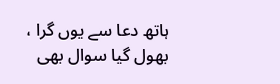ہاتھ دعا سے یوں گرا ، بھول گیا سوال بھی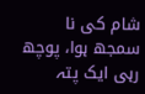شام کی نا سمجھ ہوا، پوچھ رہی ایک پتہ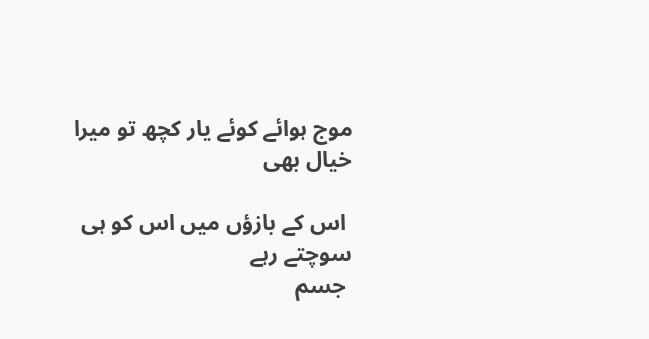موج ہوائے کوئے یار کچھ تو میرا خیال بھی

 اس کے بازؤں میں اس کو ہی سوچتے رہے
 جسم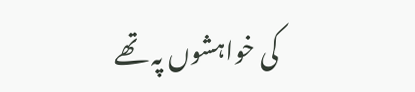کی خواہشوں پہ تھے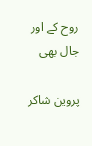روح کے اور جال بھی

پروین شاکر